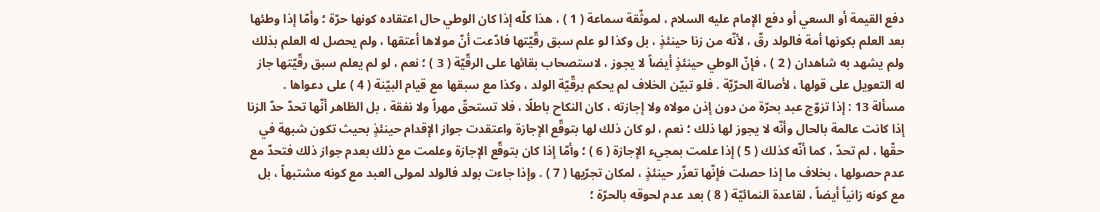دفع القيمة أو السعي أو دفع الإمام عليه السلام ، لموثّقة سماعة ( 1 ) ، هذا كلّه إذا كان الوطي حال اعتقاده كونها حرّة ؛ وأمّا إذا وطئها بعد العلم بكونها أمة فالولد رقّ ، لأنّه من زنا حينئذٍ ، بل وكذا لو علم سبق رقّيّتها فادّعت أنّ مولاها أعتقها ، ولم يحصل له العلم بذلك ولم يشهد به شاهدان ( 2 ) ، فإنّ الوطي حينئذٍ أيضاً لا يجوز ، لاستصحاب بقائها على الرقّيّة ( 3 ) ؛ نعم ، لو لم يعلم سبق رقّيّتها جاز له التعويل على قولها ، لأصالة الحرّيّة . فلو تبيّن الخلاف لم يحكم برقّيّة الولد ، وكذا مع سبقها مع قيام البيّنة ( 4 ) على دعواها .
مسألة 13 : إذا تزوّج عبد بحرّة من دون إذن مولاه ولا إجازته ، كان النكاح باطلًا ، فلا تستحقّ مهراً ولا نفقة ، بل الظاهر أنّها تحدّ حدّ الزنا إذا كانت عالمة بالحال وأنّه لا يجوز لها ذلك ؛ نعم ، لو كان ذلك لها بتوقّع الإجازة واعتقدت جواز الإقدام حينئذٍ بحيث تكون شبهة في حقّها ، لم تحدّ ، كما أنّه كذلك ( 5 ) إذا علمت بمجيء الإجازة ( 6 ) ؛ وأمّا إذا كان بتوقّع الإجازة وعلمت مع ذلك بعدم جواز ذلك فتحدّ مع عدم حصولها ، بخلاف ما إذا حصلت فإنّها تعزّر حينئذٍ ، لمكان تجرّيها ( 7 ) . وإذا جاءت بولد فالولد لمولى العبد مع كونه مشتبهاً ، بل مع كونه زانياً أيضاً ، لقاعدة النمائيّة ( 8 ) بعد عدم لحوقه بالحرّة ؛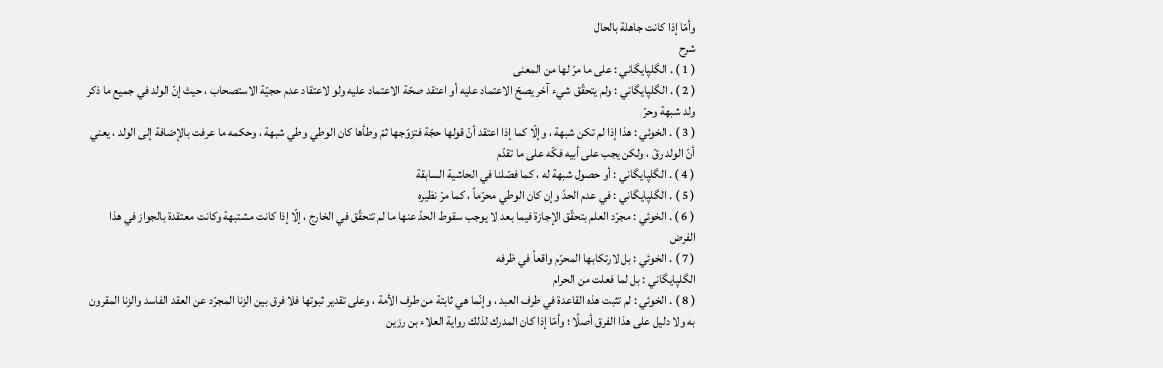وأمّا إذا كانت جاهلة بالحال
شرح
( 1 ) . الگلپايگاني : على ما مرّ لها من المعنى
( 2 ) . الگلپايگاني : ولم يتحقّق شيء آخر يصحّ الاعتماد عليه أو اعتقد صحّة الاعتماد عليه ولو لاعتقاد عدم حجيّة الاستصحاب ، حيث إنّ الولد في جميع ما ذكر ولد شبهة وحرّ
( 3 ) . الخوئي : هذا إذا لم تكن شبهة ، وإلّا كما إذا اعتقد أنّ قولها حجّة فتزوّجها ثمّ وطأها كان الوطي وطي شبهة ، وحكمه ما عرفت بالإضافة إلى الولد ، يعني أنّ الولد رقّ ، ولكن يجب على أبيه فكّه على ما تقدّم
( 4 ) . الگلپايگاني : أو حصول شبهة له ، كما فصّلنا في الحاشية السابقة
( 5 ) . الگلپايگاني : في عدم الحدّ وإن كان الوطي محرّماً ، كما مرّ نظيره
( 6 ) . الخوئي : مجرّد العلم بتحقّق الإجازة فيما بعد لا يوجب سقوط الحدّ عنها ما لم تتحقّق في الخارج ، إلّا إذا كانت مشتبهة وكانت معتقدة بالجواز في هذا الفرض
( 7 ) . الخوئي : بل لارتكابها المحرّم واقعاً في ظرفه
الگلپايگاني : بل لما فعلت من الحرام
( 8 ) . الخوئي : لم تثبت هذه القاعدة في طرف العبد ، وإنّما هي ثابتة من طرف الأمة ، وعلى تقدير ثبوتها فلا فرق بين الزنا المجرّد عن العقد الفاسد والزنا المقرون به ولا دليل على هذا الفرق أصلًا ؛ وأمّا إذا كان المدرك لذلك رواية العلاء بن رزين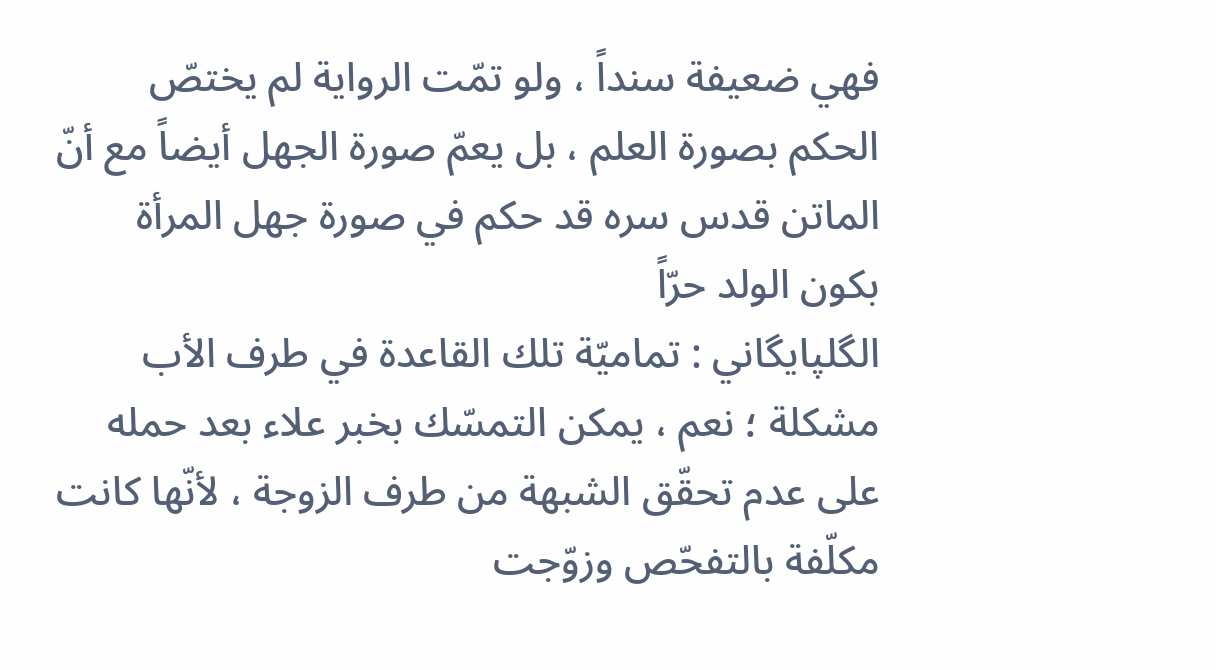فهي ضعيفة سنداً ، ولو تمّت الرواية لم يختصّ الحكم بصورة العلم ، بل يعمّ صورة الجهل أيضاً مع أنّ الماتن قدس سره قد حكم في صورة جهل المرأة بكون الولد حرّاً
الگلپايگاني : تماميّة تلك القاعدة في طرف الأب مشكلة ؛ نعم ، يمكن التمسّك بخبر علاء بعد حمله على عدم تحقّق الشبهة من طرف الزوجة ، لأنّها كانت مكلّفة بالتفحّص وزوّجت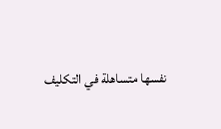نفسها متساهلة في التكليف